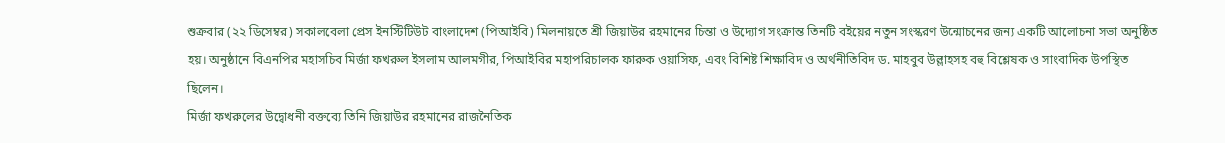শুক্রবার (২২ ডিসেম্বর) সকালবেলা প্রেস ইনস্টিটিউট বাংলাদেশ (পিআইবি) মিলনায়তে শ্রী জিয়াউর রহমানের চিন্তা ও উদ্যোগ সংক্রান্ত তিনটি বইয়ের নতুন সংস্করণ উন্মোচনের জন্য একটি আলোচনা সভা অনুষ্ঠিত হয়। অনুষ্ঠানে বিএনপির মহাসচিব মির্জা ফখরুল ইসলাম আলমগীর, পিআইবির মহাপরিচালক ফারুক ওয়াসিফ, এবং বিশিষ্ট শিক্ষাবিদ ও অর্থনীতিবিদ ড. মাহবুব উল্লাহসহ বহু বিশ্লেষক ও সাংবাদিক উপস্থিত ছিলেন।
মির্জা ফখরুলের উদ্বোধনী বক্তব্যে তিনি জিয়াউর রহমানের রাজনৈতিক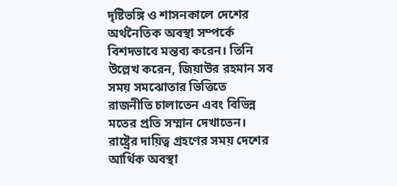দৃষ্টিভঙ্গি ও শাসনকালে দেশের অর্থনৈতিক অবস্থা সম্পর্কে বিশদভাবে মন্তব্য করেন। তিনি উল্লেখ করেন, জিয়াউর রহমান সব সময় সমঝোতার ভিত্তিতে রাজনীতি চালাতেন এবং বিভিন্ন মতের প্রতি সম্মান দেখাতেন। রাষ্ট্রের দায়িত্ব গ্রহণের সময় দেশের আর্থিক অবস্থা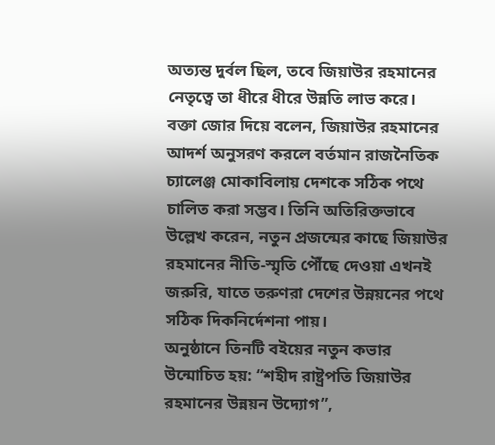অত্যন্ত দুর্বল ছিল, তবে জিয়াউর রহমানের নেতৃত্বে তা ধীরে ধীরে উন্নতি লাভ করে।
বক্তা জোর দিয়ে বলেন, জিয়াউর রহমানের আদর্শ অনুসরণ করলে বর্তমান রাজনৈতিক চ্যালেঞ্জ মোকাবিলায় দেশকে সঠিক পথে চালিত করা সম্ভব। তিনি অতিরিক্তভাবে উল্লেখ করেন, নতুন প্রজন্মের কাছে জিয়াউর রহমানের নীতি‑স্মৃতি পৌঁছে দেওয়া এখনই জরুরি, যাতে তরুণরা দেশের উন্নয়নের পথে সঠিক দিকনির্দেশনা পায়।
অনুষ্ঠানে তিনটি বইয়ের নতুন কভার উন্মোচিত হয়: “শহীদ রাষ্ট্রপতি জিয়াউর রহমানের উন্নয়ন উদ্যোগ”,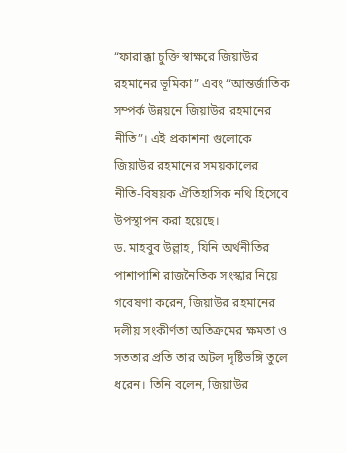“ফারাক্কা চুক্তি স্বাক্ষরে জিয়াউর রহমানের ভূমিকা” এবং “আন্তর্জাতিক সম্পর্ক উন্নয়নে জিয়াউর রহমানের নীতি”। এই প্রকাশনা গুলোকে জিয়াউর রহমানের সময়কালের নীতি‑বিষয়ক ঐতিহাসিক নথি হিসেবে উপস্থাপন করা হয়েছে।
ড. মাহবুব উল্লাহ, যিনি অর্থনীতির পাশাপাশি রাজনৈতিক সংস্কার নিয়ে গবেষণা করেন, জিয়াউর রহমানের দলীয় সংকীর্ণতা অতিক্রমের ক্ষমতা ও সততার প্রতি তার অটল দৃষ্টিভঙ্গি তুলে ধরেন। তিনি বলেন, জিয়াউর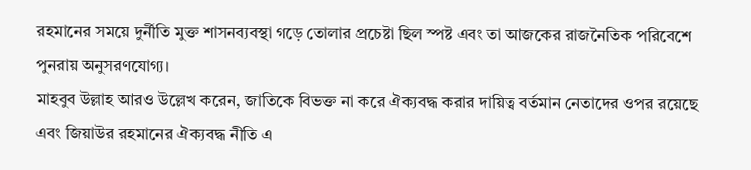রহমানের সময়ে দুর্নীতি মুক্ত শাসনব্যবস্থা গড়ে তোলার প্রচেষ্টা ছিল স্পষ্ট এবং তা আজকের রাজনৈতিক পরিবেশে পুনরায় অনুসরণযোগ্য।
মাহবুব উল্লাহ আরও উল্লেখ করেন, জাতিকে বিভক্ত না করে ঐক্যবদ্ধ করার দায়িত্ব বর্তমান নেতাদের ওপর রয়েছে এবং জিয়াউর রহমানের ঐক্যবদ্ধ নীতি এ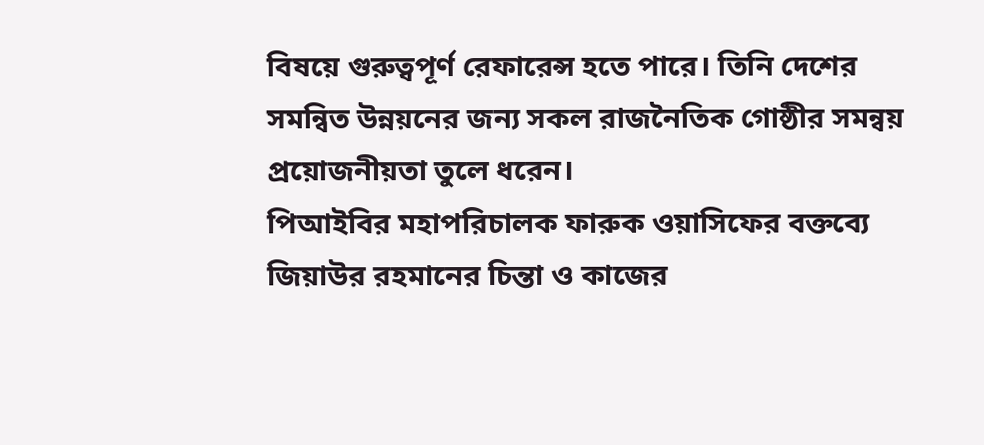বিষয়ে গুরুত্বপূর্ণ রেফারেন্স হতে পারে। তিনি দেশের সমন্বিত উন্নয়নের জন্য সকল রাজনৈতিক গোষ্ঠীর সমন্বয় প্রয়োজনীয়তা তুলে ধরেন।
পিআইবির মহাপরিচালক ফারুক ওয়াসিফের বক্তব্যে জিয়াউর রহমানের চিন্তা ও কাজের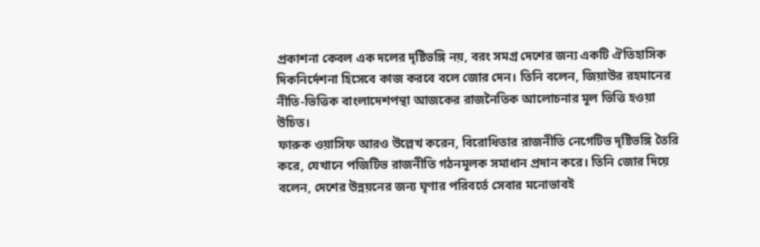প্রকাশনা কেবল এক দলের দৃষ্টিভঙ্গি নয়, বরং সমগ্র দেশের জন্য একটি ঐতিহাসিক দিকনির্দেশনা হিসেবে কাজ করবে বলে জোর দেন। তিনি বলেন, জিয়াউর রহমানের নীতি‑ভিত্তিক বাংলাদেশপন্থা আজকের রাজনৈতিক আলোচনার মূল ভিত্তি হওয়া উচিত।
ফারুক ওয়াসিফ আরও উল্লেখ করেন, বিরোধিতার রাজনীতি নেগেটিভ দৃষ্টিভঙ্গি তৈরি করে, যেখানে পজিটিভ রাজনীতি গঠনমূলক সমাধান প্রদান করে। তিনি জোর দিয়ে বলেন, দেশের উন্নয়নের জন্য ঘৃণার পরিবর্তে সেবার মনোভাবই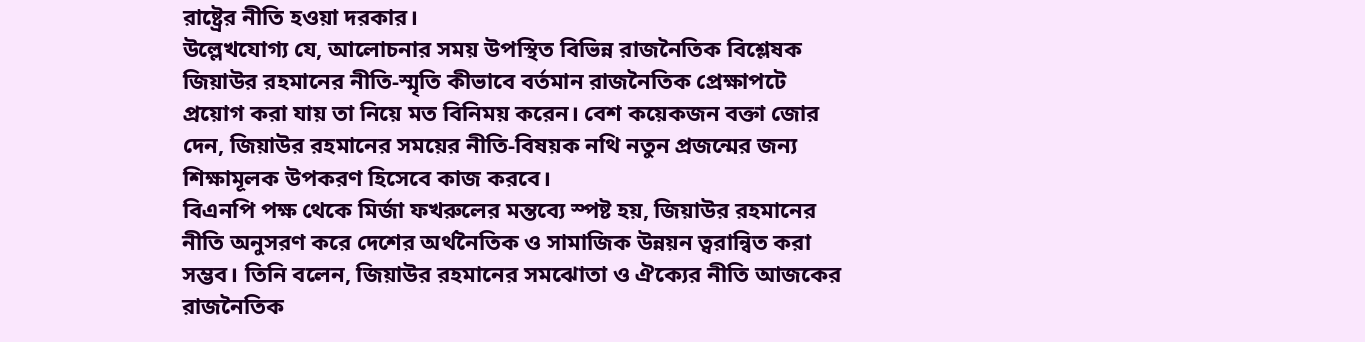রাষ্ট্রের নীতি হওয়া দরকার।
উল্লেখযোগ্য যে, আলোচনার সময় উপস্থিত বিভিন্ন রাজনৈতিক বিশ্লেষক জিয়াউর রহমানের নীতি‑স্মৃতি কীভাবে বর্তমান রাজনৈতিক প্রেক্ষাপটে প্রয়োগ করা যায় তা নিয়ে মত বিনিময় করেন। বেশ কয়েকজন বক্তা জোর দেন, জিয়াউর রহমানের সময়ের নীতি‑বিষয়ক নথি নতুন প্রজন্মের জন্য শিক্ষামূলক উপকরণ হিসেবে কাজ করবে।
বিএনপি পক্ষ থেকে মির্জা ফখরুলের মন্তব্যে স্পষ্ট হয়, জিয়াউর রহমানের নীতি অনুসরণ করে দেশের অর্থনৈতিক ও সামাজিক উন্নয়ন ত্বরান্বিত করা সম্ভব। তিনি বলেন, জিয়াউর রহমানের সমঝোতা ও ঐক্যের নীতি আজকের রাজনৈতিক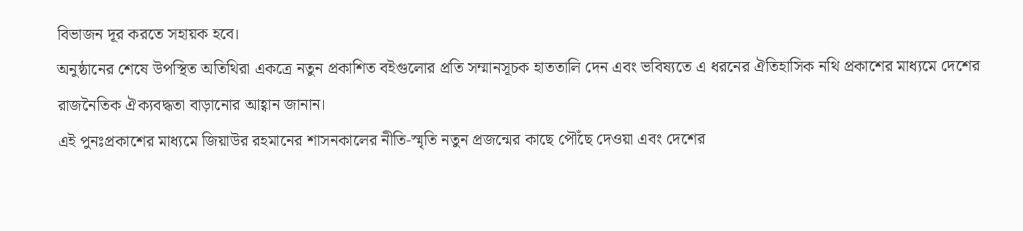বিভাজন দূর করতে সহায়ক হবে।
অনুষ্ঠানের শেষে উপস্থিত অতিথিরা একত্রে নতুন প্রকাশিত বইগুলোর প্রতি সম্মানসূচক হাততালি দেন এবং ভবিষ্যতে এ ধরনের ঐতিহাসিক নথি প্রকাশের মাধ্যমে দেশের রাজনৈতিক ঐক্যবদ্ধতা বাড়ানোর আহ্বান জানান।
এই পুনঃপ্রকাশের মাধ্যমে জিয়াউর রহমানের শাসনকালের নীতি‑স্মৃতি নতুন প্রজন্মের কাছে পৌঁছে দেওয়া এবং দেশের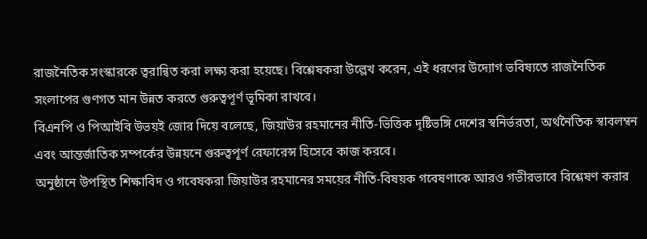রাজনৈতিক সংস্কারকে ত্বরান্বিত করা লক্ষ্য করা হয়েছে। বিশ্লেষকরা উল্লেখ করেন, এই ধরণের উদ্যোগ ভবিষ্যতে রাজনৈতিক সংলাপের গুণগত মান উন্নত করতে গুরুত্বপূর্ণ ভূমিকা রাখবে।
বিএনপি ও পিআইবি উভয়ই জোর দিয়ে বলেছে, জিয়াউর রহমানের নীতি‑ভিত্তিক দৃষ্টিভঙ্গি দেশের স্বনির্ভরতা, অর্থনৈতিক স্বাবলম্বন এবং আন্তর্জাতিক সম্পর্কের উন্নয়নে গুরুত্বপূর্ণ রেফারেন্স হিসেবে কাজ করবে।
অনুষ্ঠানে উপস্থিত শিক্ষাবিদ ও গবেষকরা জিয়াউর রহমানের সময়ের নীতি‑বিষয়ক গবেষণাকে আরও গভীরভাবে বিশ্লেষণ করার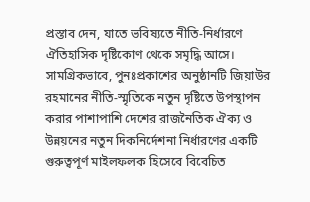প্রস্তাব দেন, যাতে ভবিষ্যতে নীতি‑নির্ধারণে ঐতিহাসিক দৃষ্টিকোণ থেকে সমৃদ্ধি আসে।
সামগ্রিকভাবে, পুনঃপ্রকাশের অনুষ্ঠানটি জিয়াউর রহমানের নীতি‑স্মৃতিকে নতুন দৃষ্টিতে উপস্থাপন করার পাশাপাশি দেশের রাজনৈতিক ঐক্য ও উন্নয়নের নতুন দিকনির্দেশনা নির্ধারণের একটি গুরুত্বপূর্ণ মাইলফলক হিসেবে বিবেচিত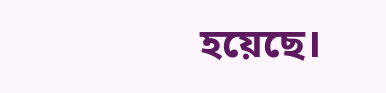হয়েছে।